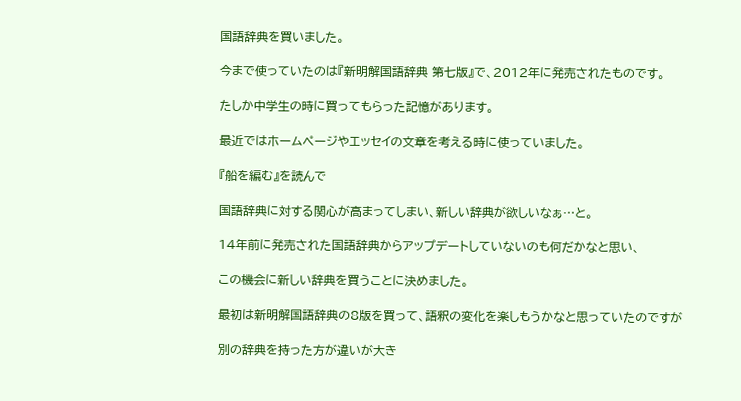国語辞典を買いました。

今まで使っていたのは『新明解国語辞典 第七版』で、2012年に発売されたものです。

たしか中学生の時に買ってもらった記憶があります。

最近ではホームページやエッセイの文章を考える時に使っていました。

『船を編む』を読んで

国語辞典に対する関心が高まってしまい、新しい辞典が欲しいなぁ…と。

14年前に発売された国語辞典からアップデートしていないのも何だかなと思い、

この機会に新しい辞典を買うことに決めました。

最初は新明解国語辞典の8版を買って、語釈の変化を楽しもうかなと思っていたのですが

別の辞典を持った方が違いが大き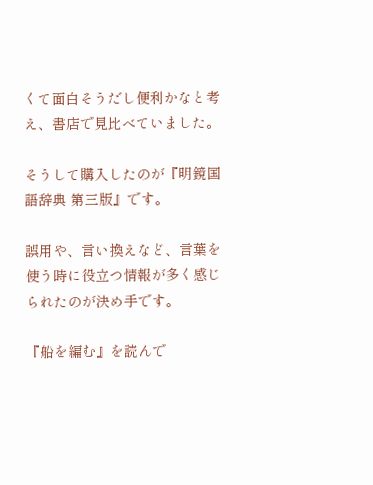くて面白そうだし便利かなと考え、書店で見比べていました。

そうして購入したのが『明鏡国語辞典 第三版』です。

誤用や、言い換えなど、言葉を使う時に役立つ情報が多く感じられたのが決め手です。

『船を編む』を読んで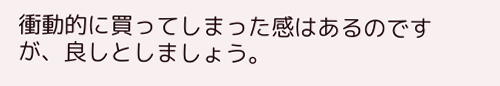衝動的に買ってしまった感はあるのですが、良しとしましょう。